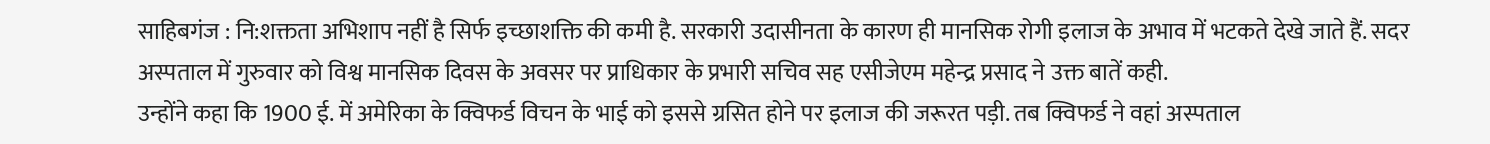साहिबगंज : नि:शक्तता अभिशाप नहीं है सिर्फ इच्छाशक्ति की कमी है. सरकारी उदासीनता के कारण ही मानसिक रोगी इलाज के अभाव में भटकते देखे जाते हैं. सदर अस्पताल में गुरुवार को विश्व मानसिक दिवस के अवसर पर प्राधिकार के प्रभारी सचिव सह एसीजेएम महेन्द्र प्रसाद ने उक्त बातें कही.
उन्होंने कहा कि 1900 ई. में अमेरिका के क्विफर्ड विचन के भाई को इससे ग्रसित होने पर इलाज की जरूरत पड़ी. तब क्विफर्ड ने वहां अस्पताल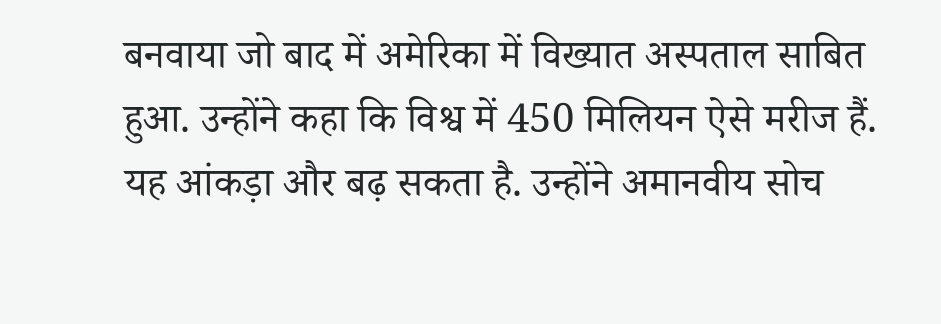बनवाया जो बाद में अमेरिका में विख्यात अस्पताल साबित हुआ. उन्होंने कहा कि विश्व में 450 मिलियन ऐसे मरीज हैं. यह आंकड़ा और बढ़ सकता है. उन्होंने अमानवीय सोच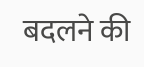बदलने की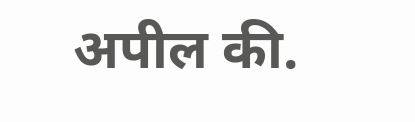अपील की.